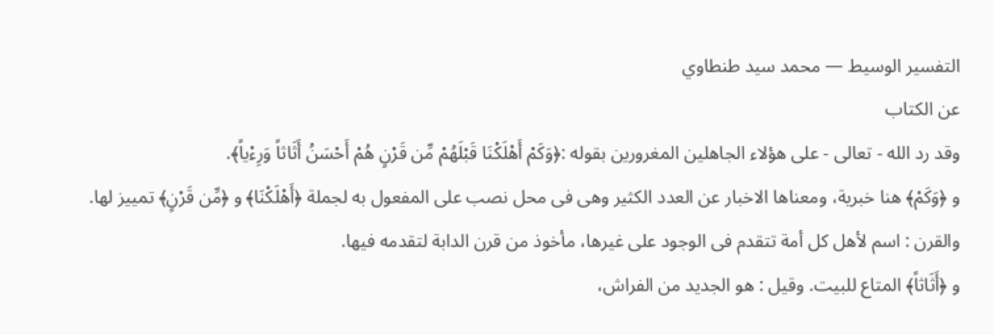التفسير الوسيط — محمد سيد طنطاوي
عن الكتاب
وقد رد الله - تعالى - على هؤلاء الجاهلين المغرورين بقوله :﴿وَكَمْ أَهْلَكْنَا قَبْلَهُمْ مِّن قَرْنٍ هُمْ أَحْسَنُ أَثَاثاً وَرِءْياً﴾.
و ﴿وَكَمْ﴾ هنا خبرية، ومعناها الاخبار عن العدد الكثير وهى فى محل نصب على المفعول به لجملة ﴿أَهْلَكْنَا﴾ و ﴿مِّن قَرْنٍ﴾ تمييز لها. والقرن : اسم لأهل كل أمة تتقدم فى الوجود على غيرها، مأخوذ من قرن الدابة لتقدمه فيها.
و ﴿أَثَاثاً﴾ المتاع للبيت. وقيل : هو الجديد من الفراش،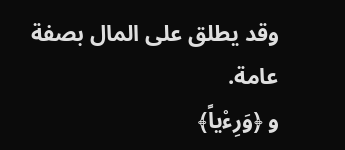وقد يطلق على المال بصفة عامة.
و ﴿وَرِءْياً﴾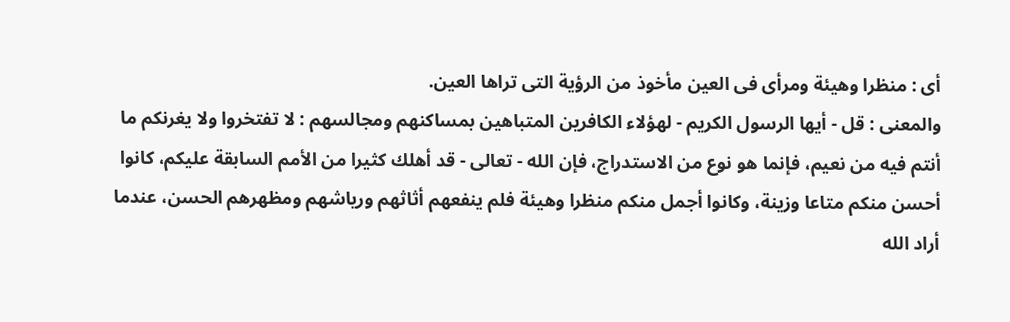أى : منظرا وهيئة ومرأى فى العين مأخوذ من الرؤية التى تراها العين.
والمعنى : قل - أيها الرسول الكريم - لهؤلاء الكافرين المتباهين بمساكنهم ومجالسهم : لا تفتخروا ولا يغرنكم ما أنتم فيه من نعيم، فإنما هو نوع من الاستدراج، فإن الله - تعالى - قد أهلك كثيرا من الأمم السابقة عليكم، كانوا أحسن منكم متاعا وزينة، وكانوا أجمل منكم منظرا وهيئة فلم ينفعهم أثاثهم ورياشهم ومظهرهم الحسن، عندما أراد الله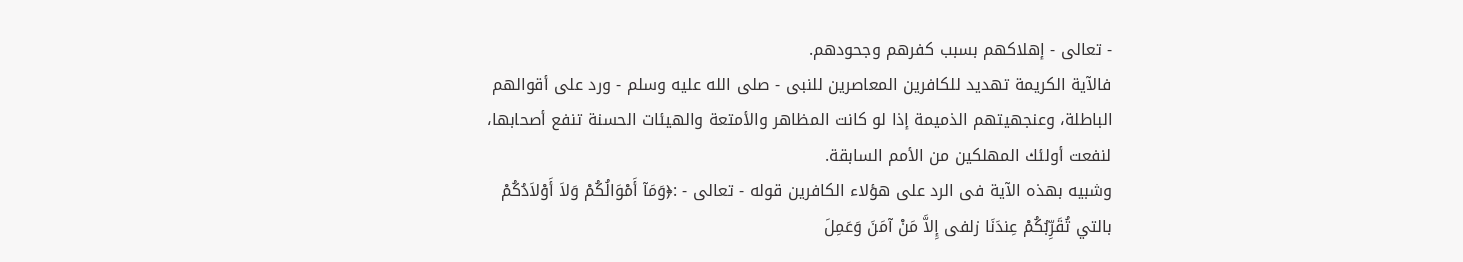- تعالى - إهلاكهم بسبب كفرهم وجحودهم.
فالآية الكريمة تهديد للكافرين المعاصرين للنبى - صلى الله عليه وسلم - ورد على أقوالهم الباطلة، وعنجهيتهم الذميمة إذا لو كانت المظاهر والأمتعة والهيئات الحسنة تنفع أصحابها، لنفعت أولئك المهلكين من الأمم السابقة.
وشبيه بهذه الآية فى الرد على هؤلاء الكافرين قوله - تعالى - :﴿وَمَآ أَمْوَالُكُمْ وَلاَ أَوْلاَدُكُمْ بالتي تُقَرِّبُكُمْ عِندَنَا زلفى إِلاَّ مَنْ آمَنَ وَعَمِلَ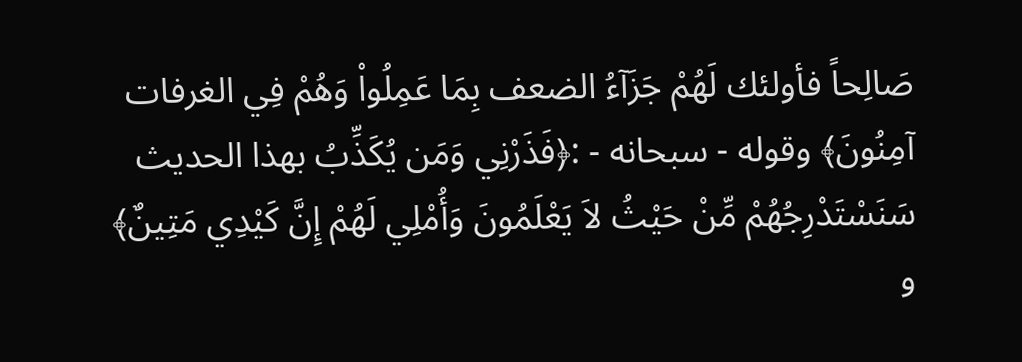صَالِحاً فأولئك لَهُمْ جَزَآءُ الضعف بِمَا عَمِلُواْ وَهُمْ فِي الغرفات آمِنُونَ﴾ وقوله - سبحانه - :﴿فَذَرْنِي وَمَن يُكَذِّبُ بهذا الحديث سَنَسْتَدْرِجُهُمْ مِّنْ حَيْثُ لاَ يَعْلَمُونَ وَأُمْلِي لَهُمْ إِنَّ كَيْدِي مَتِينٌ﴾
و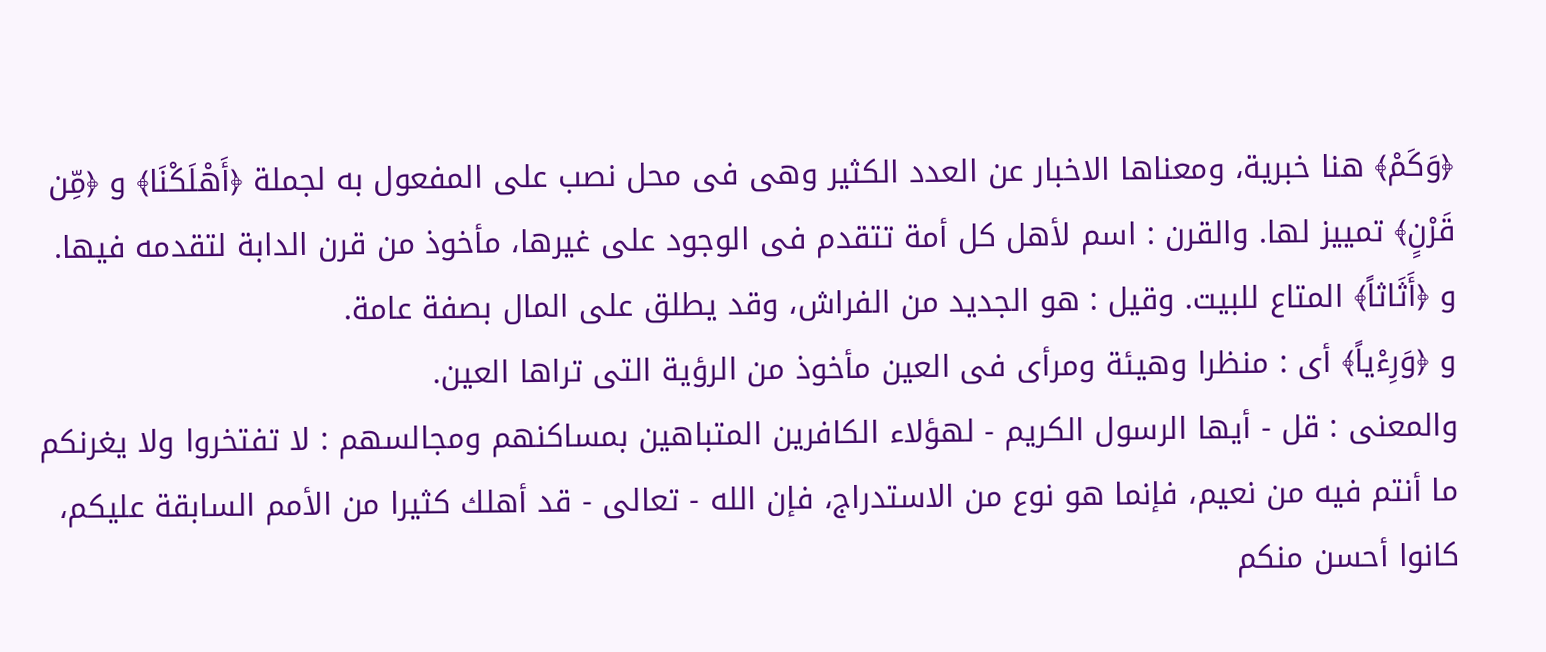﴿وَكَمْ﴾ هنا خبرية، ومعناها الاخبار عن العدد الكثير وهى فى محل نصب على المفعول به لجملة ﴿أَهْلَكْنَا﴾ و ﴿مِّن قَرْنٍ﴾ تمييز لها. والقرن : اسم لأهل كل أمة تتقدم فى الوجود على غيرها، مأخوذ من قرن الدابة لتقدمه فيها.
و ﴿أَثَاثاً﴾ المتاع للبيت. وقيل : هو الجديد من الفراش، وقد يطلق على المال بصفة عامة.
و ﴿وَرِءْياً﴾ أى : منظرا وهيئة ومرأى فى العين مأخوذ من الرؤية التى تراها العين.
والمعنى : قل - أيها الرسول الكريم - لهؤلاء الكافرين المتباهين بمساكنهم ومجالسهم : لا تفتخروا ولا يغرنكم ما أنتم فيه من نعيم، فإنما هو نوع من الاستدراج، فإن الله - تعالى - قد أهلك كثيرا من الأمم السابقة عليكم، كانوا أحسن منكم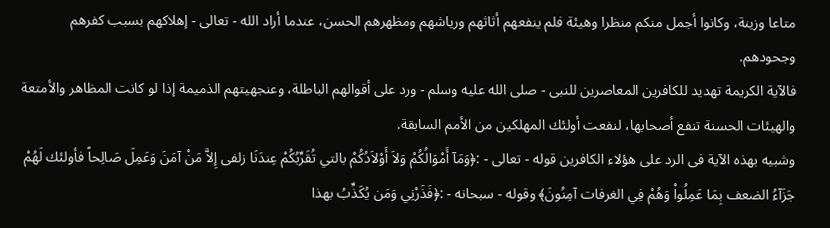متاعا وزينة، وكانوا أجمل منكم منظرا وهيئة فلم ينفعهم أثاثهم ورياشهم ومظهرهم الحسن، عندما أراد الله - تعالى - إهلاكهم بسبب كفرهم وجحودهم.
فالآية الكريمة تهديد للكافرين المعاصرين للنبى - صلى الله عليه وسلم - ورد على أقوالهم الباطلة، وعنجهيتهم الذميمة إذا لو كانت المظاهر والأمتعة والهيئات الحسنة تنفع أصحابها، لنفعت أولئك المهلكين من الأمم السابقة.
وشبيه بهذه الآية فى الرد على هؤلاء الكافرين قوله - تعالى - :﴿وَمَآ أَمْوَالُكُمْ وَلاَ أَوْلاَدُكُمْ بالتي تُقَرِّبُكُمْ عِندَنَا زلفى إِلاَّ مَنْ آمَنَ وَعَمِلَ صَالِحاً فأولئك لَهُمْ جَزَآءُ الضعف بِمَا عَمِلُواْ وَهُمْ فِي الغرفات آمِنُونَ﴾ وقوله - سبحانه - :﴿فَذَرْنِي وَمَن يُكَذِّبُ بهذا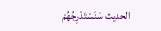الحديث سَنَسْتَدْرِجُهُمْ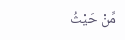مِّنْ حَيْثُ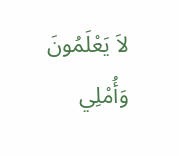لاَ يَعْلَمُونَ وَأُمْلِي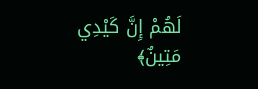لَهُمْ إِنَّ كَيْدِي مَتِينٌ﴾